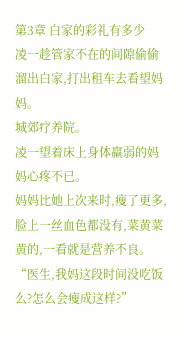第3章 白家的彩礼有多少
凌一趁管家不在的间隙偷偷溜出白家,打出租车去看望妈妈。
城郊疗养院。
凌一望着床上身体羸弱的妈妈心疼不已。
妈妈比她上次来时,瘦了更多,脸上一丝血色都没有,菜黄菜黄的,一看就是营养不良。
“医生,我妈这段时间没吃饭么?怎么会瘦成这样?”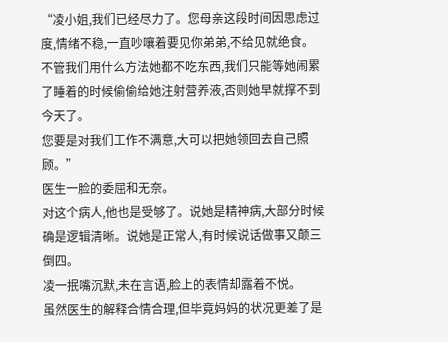“凌小姐,我们已经尽力了。您母亲这段时间因思虑过度,情绪不稳,一直吵嚷着要见你弟弟,不给见就绝食。
不管我们用什么方法她都不吃东西,我们只能等她闹累了睡着的时候偷偷给她注射营养液,否则她早就撑不到今天了。
您要是对我们工作不满意,大可以把她领回去自己照顾。”
医生一脸的委屈和无奈。
对这个病人,他也是受够了。说她是精神病,大部分时候确是逻辑清晰。说她是正常人,有时候说话做事又颠三倒四。
凌一抿嘴沉默,未在言语,脸上的表情却露着不悦。
虽然医生的解释合情合理,但毕竟妈妈的状况更差了是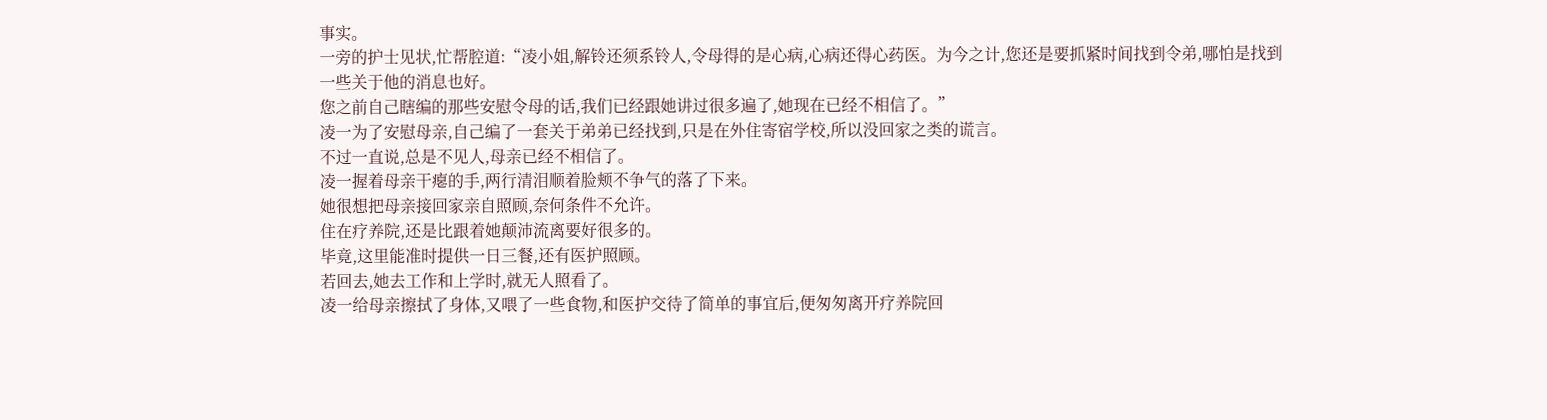事实。
一旁的护士见状,忙帮腔道:“凌小姐,解铃还须系铃人,令母得的是心病,心病还得心药医。为今之计,您还是要抓紧时间找到令弟,哪怕是找到一些关于他的消息也好。
您之前自己瞎编的那些安慰令母的话,我们已经跟她讲过很多遍了,她现在已经不相信了。”
凌一为了安慰母亲,自己编了一套关于弟弟已经找到,只是在外住寄宿学校,所以没回家之类的谎言。
不过一直说,总是不见人,母亲已经不相信了。
凌一握着母亲干瘪的手,两行清泪顺着脸颊不争气的落了下来。
她很想把母亲接回家亲自照顾,奈何条件不允许。
住在疗养院,还是比跟着她颠沛流离要好很多的。
毕竟,这里能准时提供一日三餐,还有医护照顾。
若回去,她去工作和上学时,就无人照看了。
凌一给母亲擦拭了身体,又喂了一些食物,和医护交待了简单的事宜后,便匆匆离开疗养院回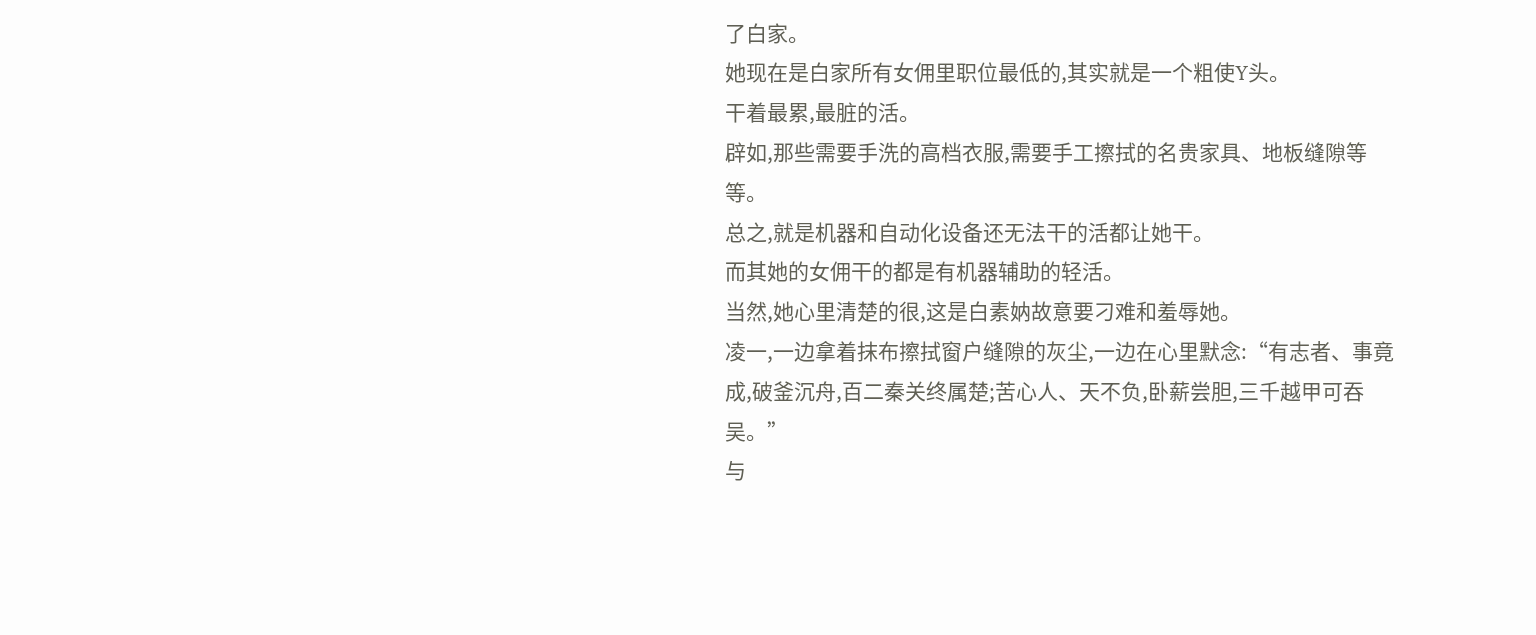了白家。
她现在是白家所有女佣里职位最低的,其实就是一个粗使Y头。
干着最累,最脏的活。
辟如,那些需要手洗的高档衣服,需要手工擦拭的名贵家具、地板缝隙等等。
总之,就是机器和自动化设备还无法干的活都让她干。
而其她的女佣干的都是有机器辅助的轻活。
当然,她心里清楚的很,这是白素妠故意要刁难和羞辱她。
凌一,一边拿着抹布擦拭窗户缝隙的灰尘,一边在心里默念:“有志者、事竟成,破釜沉舟,百二秦关终属楚;苦心人、天不负,卧薪尝胆,三千越甲可吞吴。”
与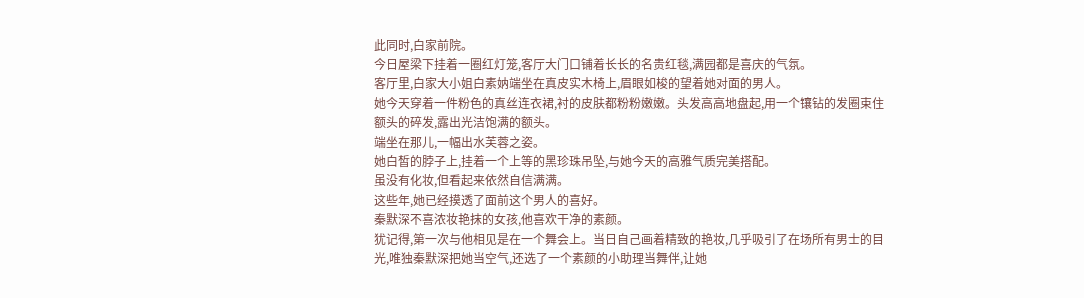此同时,白家前院。
今日屋梁下挂着一圈红灯笼,客厅大门口铺着长长的名贵红毯,满园都是喜庆的气氛。
客厅里,白家大小姐白素妠端坐在真皮实木椅上,眉眼如梭的望着她对面的男人。
她今天穿着一件粉色的真丝连衣裙,衬的皮肤都粉粉嫩嫩。头发高高地盘起,用一个镶钻的发圈束住额头的碎发,露出光洁饱满的额头。
端坐在那儿,一幅出水芙蓉之姿。
她白皙的脖子上,挂着一个上等的黑珍珠吊坠,与她今天的高雅气质完美搭配。
虽没有化妆,但看起来依然自信满满。
这些年,她已经摸透了面前这个男人的喜好。
秦默深不喜浓妆艳抹的女孩,他喜欢干净的素颜。
犹记得,第一次与他相见是在一个舞会上。当日自己画着精致的艳妆,几乎吸引了在场所有男士的目光,唯独秦默深把她当空气,还选了一个素颜的小助理当舞伴,让她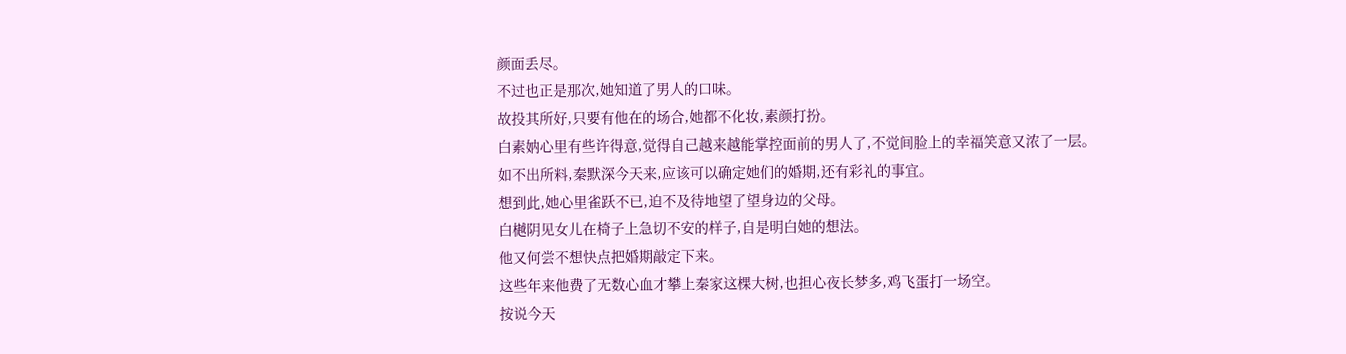颜面丢尽。
不过也正是那次,她知道了男人的口味。
故投其所好,只要有他在的场合,她都不化妆,素颜打扮。
白素妠心里有些许得意,觉得自己越来越能掌控面前的男人了,不觉间脸上的幸福笑意又浓了一层。
如不出所料,秦默深今天来,应该可以确定她们的婚期,还有彩礼的事宜。
想到此,她心里雀跃不已,迫不及待地望了望身边的父母。
白樾阴见女儿在椅子上急切不安的样子,自是明白她的想法。
他又何尝不想快点把婚期敲定下来。
这些年来他费了无数心血才攀上秦家这棵大树,也担心夜长梦多,鸡飞蛋打一场空。
按说今天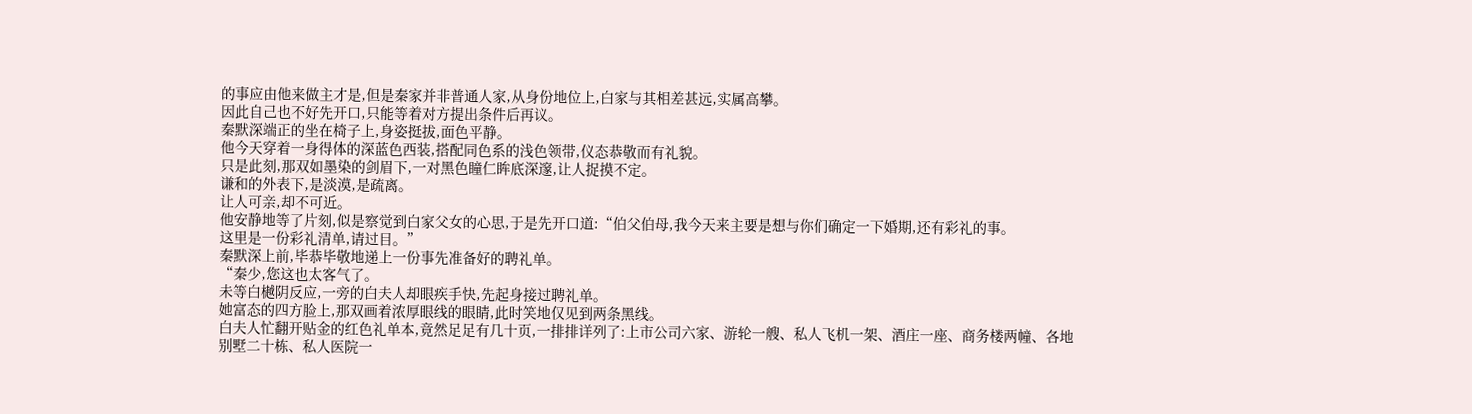的事应由他来做主才是,但是秦家并非普通人家,从身份地位上,白家与其相差甚远,实属高攀。
因此自己也不好先开口,只能等着对方提出条件后再议。
秦默深端正的坐在椅子上,身姿挺拔,面色平静。
他今天穿着一身得体的深蓝色西装,搭配同色系的浅色领带,仪态恭敬而有礼貌。
只是此刻,那双如墨染的剑眉下,一对黑色瞳仁眸底深邃,让人捉摸不定。
谦和的外表下,是淡漠,是疏离。
让人可亲,却不可近。
他安静地等了片刻,似是察觉到白家父女的心思,于是先开口道:“伯父伯母,我今天来主要是想与你们确定一下婚期,还有彩礼的事。
这里是一份彩礼清单,请过目。”
秦默深上前,毕恭毕敬地递上一份事先准备好的聘礼单。
“秦少,您这也太客气了。
未等白樾阴反应,一旁的白夫人却眼疾手快,先起身接过聘礼单。
她富态的四方脸上,那双画着浓厚眼线的眼睛,此时笑地仅见到两条黑线。
白夫人忙翻开贴金的红色礼单本,竟然足足有几十页,一排排详列了:上市公司六家、游轮一艘、私人飞机一架、酒庄一座、商务楼两幢、各地别墅二十栋、私人医院一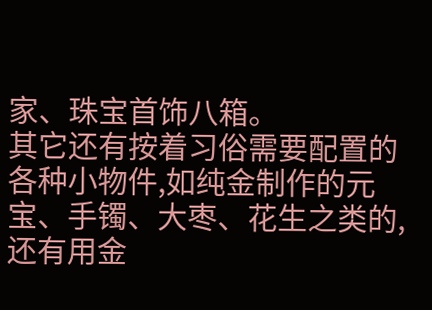家、珠宝首饰八箱。
其它还有按着习俗需要配置的各种小物件,如纯金制作的元宝、手镯、大枣、花生之类的,还有用金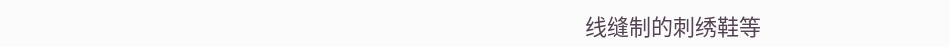线缝制的刺绣鞋等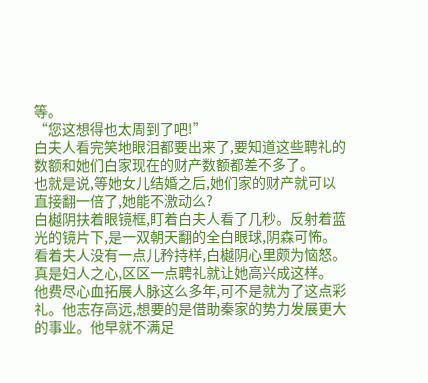等。
“您这想得也太周到了吧!”
白夫人看完笑地眼泪都要出来了,要知道这些聘礼的数额和她们白家现在的财产数额都差不多了。
也就是说,等她女儿结婚之后,她们家的财产就可以直接翻一倍了,她能不激动么?
白樾阴扶着眼镜框,盯着白夫人看了几秒。反射着蓝光的镜片下,是一双朝天翻的全白眼球,阴森可怖。
看着夫人没有一点儿矜持样,白樾阴心里颇为恼怒。
真是妇人之心,区区一点聘礼就让她高兴成这样。
他费尽心血拓展人脉这么多年,可不是就为了这点彩礼。他志存高远,想要的是借助秦家的势力发展更大的事业。他早就不满足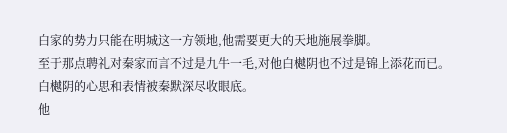白家的势力只能在明城这一方领地,他需要更大的天地施展拳脚。
至于那点聘礼对秦家而言不过是九牛一毛,对他白樾阴也不过是锦上添花而已。
白樾阴的心思和表情被秦默深尽收眼底。
他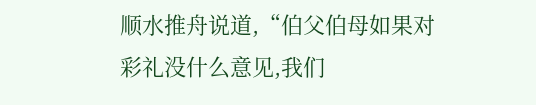顺水推舟说道,“伯父伯母如果对彩礼没什么意见,我们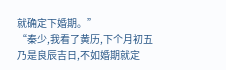就确定下婚期。”
“秦少,我看了黄历,下个月初五乃是良辰吉日,不如婚期就定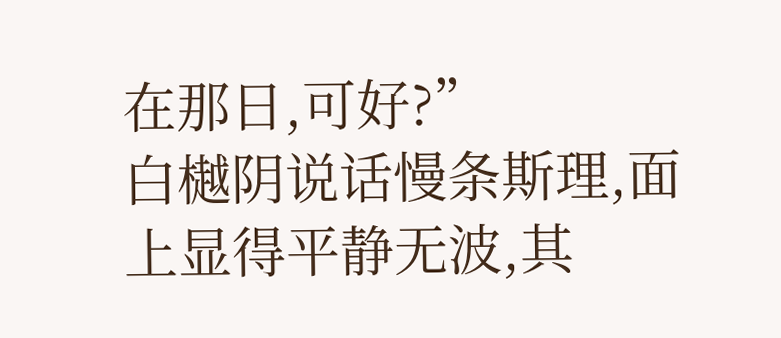在那日,可好?”
白樾阴说话慢条斯理,面上显得平静无波,其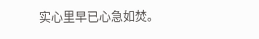实心里早已心急如焚。